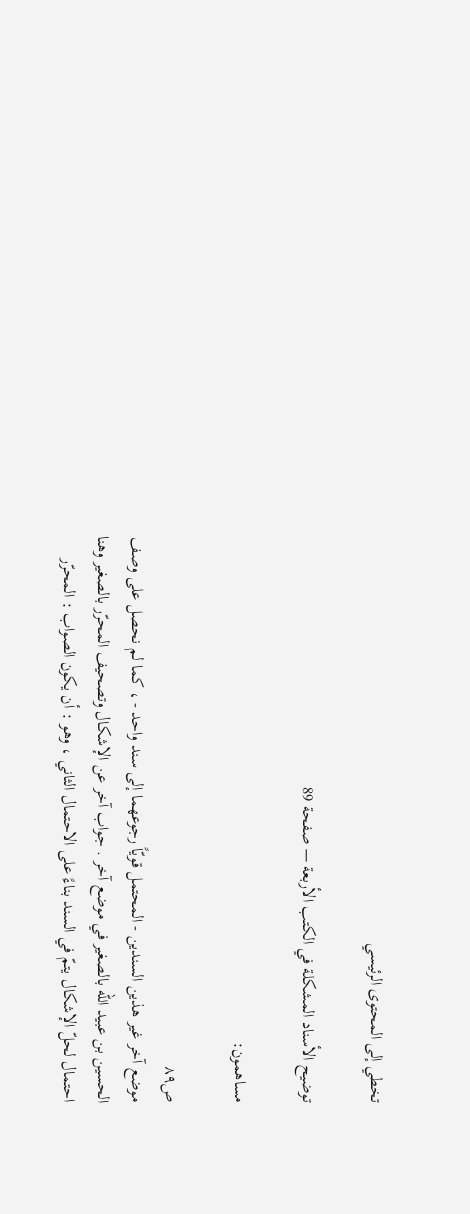تخطي إلى المحتوى الرئيسي

توضيح الأسناد المشكلة في الكتب الأربعة — صفحة 89

مساهمون:

ص٨٩
موضع آخر غير هذين السندين - المحتمل قويّاً رجوعهما إلى سند واحد - ، كما لم نحصل على وصف الحسين بن عبيد اللّه بالصغير في موضع آخر . جواب آخر عن الإشكال وتصحيف المحرّر بالصغير وهنا احتمال لحلّ الإشكال يتمّ في السند بناءً على الاحتمال الثاني ، وهو : أن يكون الصواب : المحرّر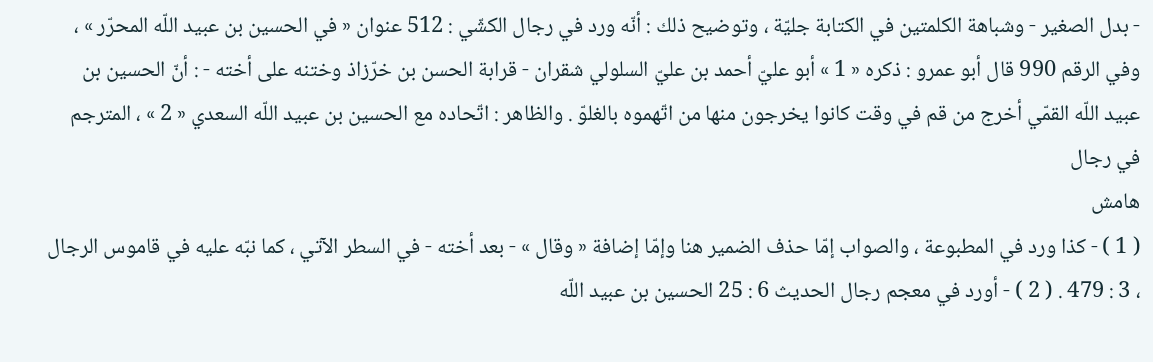- بدل الصغير - وشباهة الكلمتين في الكتابة جليّة ، وتوضيح ذلك : أنّه ورد في رجال الكشّي : 512 عنوان « في الحسين بن عبيد اللّه المحرّر » ، وفي الرقم 990 قال أبو عمرو : ذكره « 1 » أبو عليّ أحمد بن عليّ السلولي شقران - قرابة الحسن بن خرّزاذ وختنه على أخته - : أنّ الحسين بن عبيد اللّه القمّي أخرج من قم في وقت كانوا يخرجون منها من اتّهموه بالغلوّ . والظاهر : اتّحاده مع الحسين بن عبيد اللّه السعدي « 2 » ، المترجم في رجال
هامش
( 1 ) - كذا ورد في المطبوعة ، والصواب إمّا حذف الضمير هنا وإمّا إضافة « وقال » - بعد أخته - في السطر الآتي ، كما نبّه عليه في قاموس الرجال ، 3 : 479 . ( 2 ) - أورد في معجم رجال الحديث 6 : 25 الحسين بن عبيد اللّه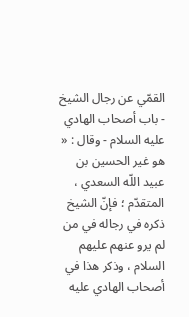القمّي عن رجال الشيخ - باب أصحاب الهادي عليه السلام - وقال : « هو غير الحسين بن عبيد اللّه السعدي ، المتقدّم ؛ فإنّ الشيخ ذكره في رجاله في من لم يرو عنهم عليهم السلام ، وذكر هذا في أصحاب الهادي عليه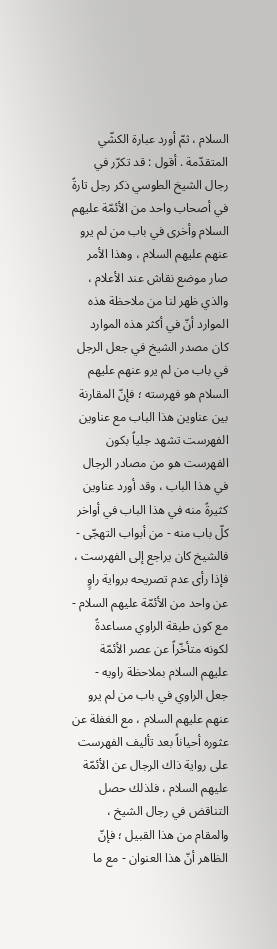السلام ، ثمّ أورد عبارة الكشّي المتقدّمة . أقول : قد تكرّر في رجال الشيخ الطوسي ذكر رجل تارةً في أصحاب واحد من الأئمّة عليهم السلام وأخرى في باب من لم يرو عنهم عليهم السلام ، وهذا الأمر صار موضع نقاش عند الأعلام ، والذي ظهر لنا من ملاحظة هذه الموارد أنّ في أكثر هذه الموارد كان مصدر الشيخ في جعل الرجل في باب من لم يرو عنهم عليهم السلام هو فهرسته ؛ فإنّ المقارنة بين عناوين هذا الباب مع عناوين الفهرست تشهد جلياً بكون الفهرست هو من مصادر الرجال في هذا الباب ، وقد أورد عناوين كثيرةً منه في هذا الباب في أواخر كلّ باب منه - من أبواب التهجّى - فالشيخ كان يراجع إلى الفهرست ، فإذا رأى عدم تصريحه برواية راوٍ عن واحد من الأئمّة عليهم السلام - مع كون طبقة الراوي مساعدةً لكونه متأخّراً عن عصر الأئمّة عليهم السلام بملاحظة راويه - جعل الراوي في باب من لم يرو عنهم عليهم السلام ، مع الغفلة عن عثوره أحياناً بعد تأليف الفهرست على رواية ذاك الرجال عن الأئمّة عليهم السلام ، فلذلك حصل التناقض في رجال الشيخ ، والمقام من هذا القبيل ؛ فإنّ الظاهر أنّ هذا العنوان - مع ما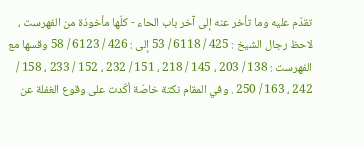تقدّم عليه وما تأخر عنه إلى آخر باب الحاء - كلّها مأخوذة من الفهرست ، لاحظ رجال الشيخ : 425 / 6118 / 53 إلى : 426 / 6123 / 58 وقسها مع الفهرست : 138 / 203 ، 145 / 218 ، 151 / 232 ، 152 / 233 ، 158 / 242 ، 163 / 250 . وفي المقام نكتة خاصّة أكّدت على وقوع الغفلة عن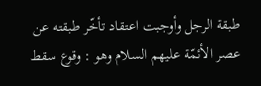طبقة الرجل وأوجبت اعتقاد تأخّر طبقته عن عصر الأئمّة عليهم السلام وهو : وقوع سقط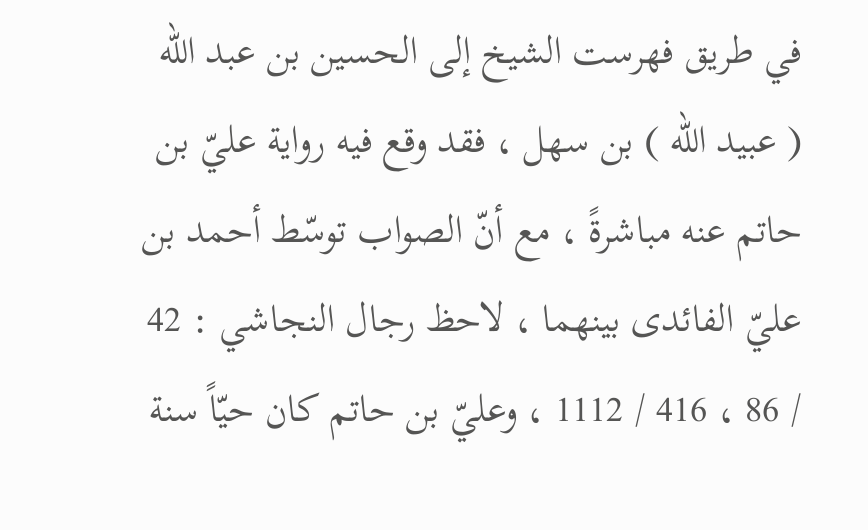في طريق فهرست الشيخ إلى الحسين بن عبد اللّه ( عبيد اللّه ) بن سهل ، فقد وقع فيه رواية عليّ بن حاتم عنه مباشرةً ، مع أنّ الصواب توسّط أحمد بن عليّ الفائدى بينهما ، لاحظ رجال النجاشي : 42 / 86 ، 416 / 1112 ، وعليّ بن حاتم كان حيّاً سنة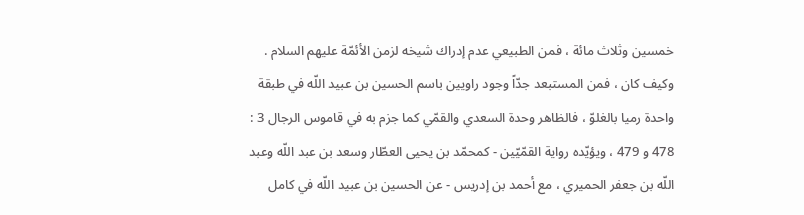خمسين وثلاث مائة ، فمن الطبيعي عدم إدراك شيخه لزمن الأئمّة عليهم السلام . وكيف كان ، فمن المستبعد جدّاً وجود راويين باسم الحسين بن عبيد اللّه في طبقة واحدة رميا بالغلوّ ، فالظاهر وحدة السعدي والقمّي كما جزم به في قاموس الرجال 3 : 478 و 479 ، ويؤيّده رواية القمّيّين - كمحمّد بن يحيى العطّار وسعد بن عبد اللّه وعبد اللّه بن جعفر الحميري ، مع أحمد بن إدريس - عن الحسين بن عبيد اللّه في كامل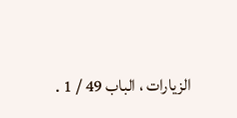الزيارات ، الباب 49 / 1 .